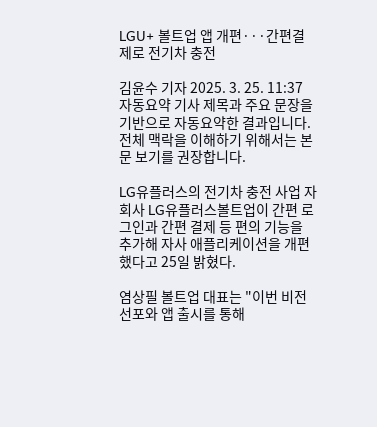LGU+ 볼트업 앱 개편···간편결제로 전기차 충전

김윤수 기자 2025. 3. 25. 11:37
자동요약 기사 제목과 주요 문장을 기반으로 자동요약한 결과입니다.
전체 맥락을 이해하기 위해서는 본문 보기를 권장합니다.

LG유플러스의 전기차 충전 사업 자회사 LG유플러스볼트업이 간편 로그인과 간편 결제 등 편의 기능을 추가해 자사 애플리케이션을 개편했다고 25일 밝혔다.

염상필 볼트업 대표는 "이번 비전 선포와 앱 출시를 통해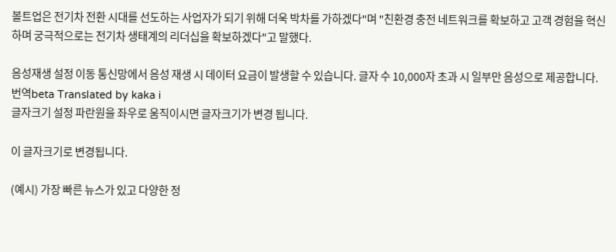볼트업은 전기차 전환 시대를 선도하는 사업자가 되기 위해 더욱 박차를 가하겠다"며 "친환경 충전 네트워크를 확보하고 고객 경험을 혁신하며 궁극적으로는 전기차 생태계의 리더십을 확보하겠다"고 말했다.

음성재생 설정 이동 통신망에서 음성 재생 시 데이터 요금이 발생할 수 있습니다. 글자 수 10,000자 초과 시 일부만 음성으로 제공합니다.
번역beta Translated by kaka i
글자크기 설정 파란원을 좌우로 움직이시면 글자크기가 변경 됩니다.

이 글자크기로 변경됩니다.

(예시) 가장 빠른 뉴스가 있고 다양한 정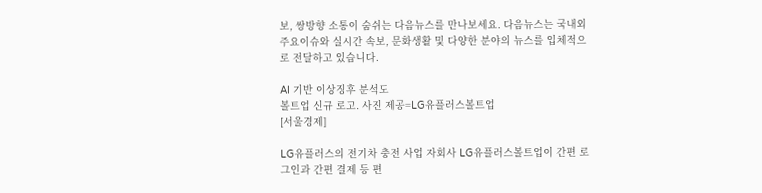보, 쌍방향 소통이 숨쉬는 다음뉴스를 만나보세요. 다음뉴스는 국내외 주요이슈와 실시간 속보, 문화생활 및 다양한 분야의 뉴스를 입체적으로 전달하고 있습니다.

AI 기반 이상징후 분석도
볼트업 신규 로고. 사진 제공=LG유플러스볼트업
[서울경제]

LG유플러스의 전기차 충전 사업 자회사 LG유플러스볼트업이 간편 로그인과 간편 결제 등 편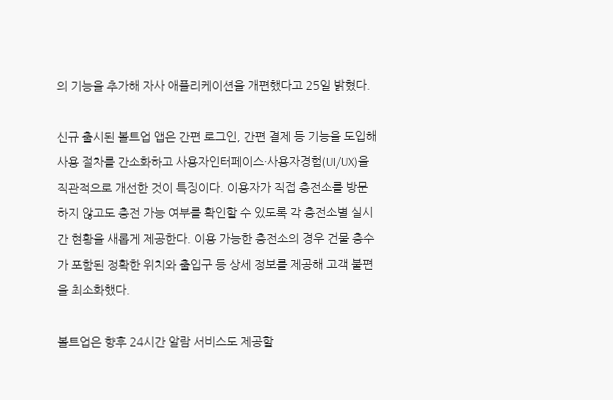의 기능을 추가해 자사 애플리케이션을 개편했다고 25일 밝혔다.

신규 출시된 볼트업 앱은 간편 로그인, 간편 결제 등 기능을 도입해 사용 절차를 간소화하고 사용자인터페이스·사용자경험(UI/UX)을 직관적으로 개선한 것이 특징이다. 이용자가 직접 충전소를 방문하지 않고도 충전 가능 여부를 확인할 수 있도록 각 충전소별 실시간 현황을 새롭게 제공한다. 이용 가능한 충전소의 경우 건물 층수가 포함된 정확한 위치와 출입구 등 상세 정보를 제공해 고객 불편을 최소화했다.

볼트업은 향후 24시간 알람 서비스도 제공할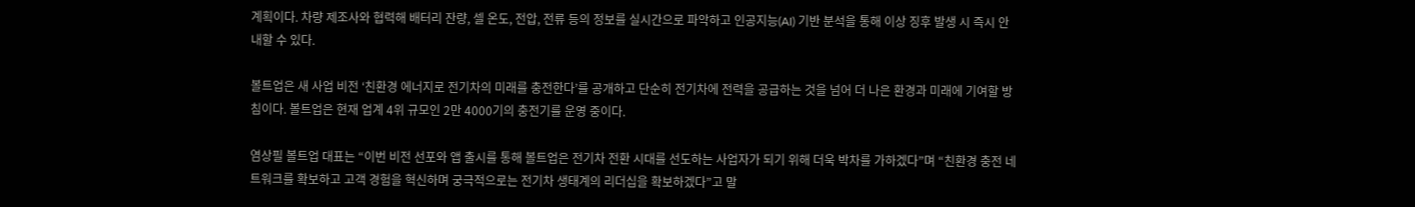계획이다. 차량 제조사와 협력해 배터리 잔량, 셀 온도, 전압, 전류 등의 정보를 실시간으로 파악하고 인공지능(AI) 기반 분석을 통해 이상 징후 발생 시 즉시 안내할 수 있다.

볼트업은 새 사업 비전 ‘친환경 에너지로 전기차의 미래를 충전한다’를 공개하고 단순히 전기차에 전력을 공급하는 것을 넘어 더 나은 환경과 미래에 기여할 방침이다. 볼트업은 현재 업계 4위 규모인 2만 4000기의 충전기를 운영 중이다.

염상필 볼트업 대표는 “이번 비전 선포와 앱 출시를 통해 볼트업은 전기차 전환 시대를 선도하는 사업자가 되기 위해 더욱 박차를 가하겠다”며 “친환경 충전 네트워크를 확보하고 고객 경험을 혁신하며 궁극적으로는 전기차 생태계의 리더십을 확보하겠다”고 말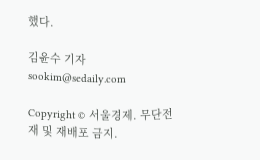했다.

김윤수 기자 sookim@sedaily.com

Copyright © 서울경제. 무단전재 및 재배포 금지.